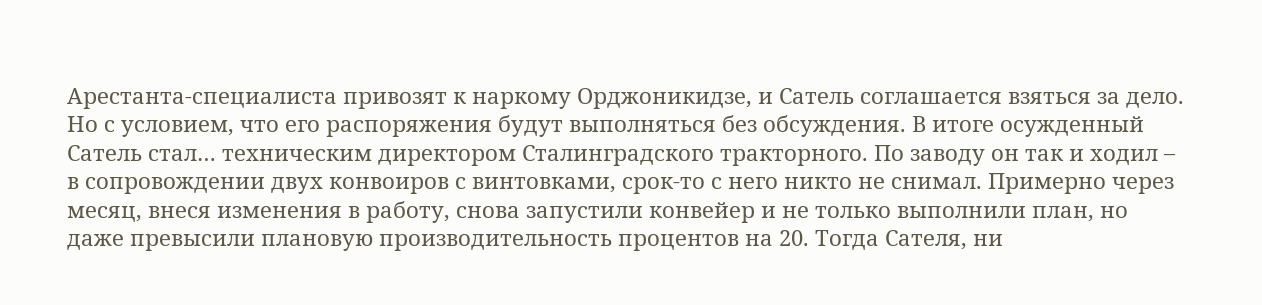Арестанта-специалиста привозят к наркому Орджоникидзе, и Сатель соглашается взяться за дело. Но с условием, что его распоряжения будут выполняться без обсуждения. В итоге осужденный Сатель стал… техническим директором Сталинградского тракторного. По заводу он так и ходил – в сопровождении двух конвоиров с винтовками, срок-то с него никто не снимал. Примерно через месяц, внеся изменения в работу, снова запустили конвейер и не только выполнили план, но даже превысили плановую производительность процентов на 20. Тогда Сателя, ни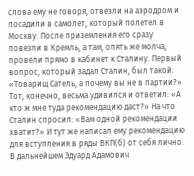слова ему не говоря, отвезли на аэродром и посадили в самолет, который полетел в Москву. После приземления его сразу повезли в Кремль, а там, опять же молча, провели прямо в кабинет к Сталину. Первый вопрос, который задал Сталин, был такой: «Товарищ Сатель, а почему вы не в партии?» Тот, конечно, весьма удивился и ответил: «А кто ж мне туда рекомендацию даст?» На что Сталин спросил: «Вам одной рекомендации хватит?» И тут же написал ему рекомендацию для вступления в ряды ВКП(б) от себя лично. В дальнейшем Эдуард Адамович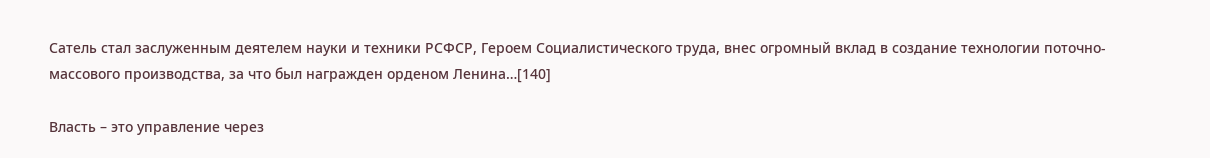Сатель стал заслуженным деятелем науки и техники РСФСР, Героем Социалистического труда, внес огромный вклад в создание технологии поточно-массового производства, за что был награжден орденом Ленина…[140]

Власть – это управление через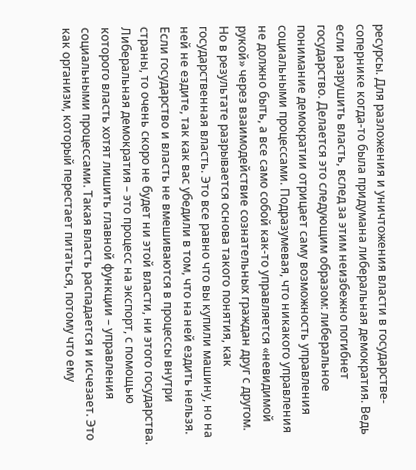ресурсы. Для разложения и уничтожения власти в государстве-сопернике когда-то была придумана либеральная демократия. Ведь если разрушить власть, вслед за этим неизбежно погибнет государство. Делается это следующим образом: либеральное понимание демократии отрицает саму возможность управления социальными процессами. Подразумевая, что никакого управления не должно быть, а все само собой как-то управляется «невидимой рукой» через взаимодействие сознательных граждан друг с другом. Но в результате разрывается основа такого понятия, как государственная власть. Это все равно что вы купили машину, но на ней не ездите, так как вас убедили в том, что на ней ездить нельзя. Если государство и власть не вмешиваются в процессы внутри страны, то очень скоро не будет ни этой власти, ни этого государства. Либеральная демократия – это процесс на экспорт, с помощью которого власть хотят лишить главной функции – управления социальными процессами. Такая власть распадается и исчезает. Это как организм, который перестает питаться, потому что ему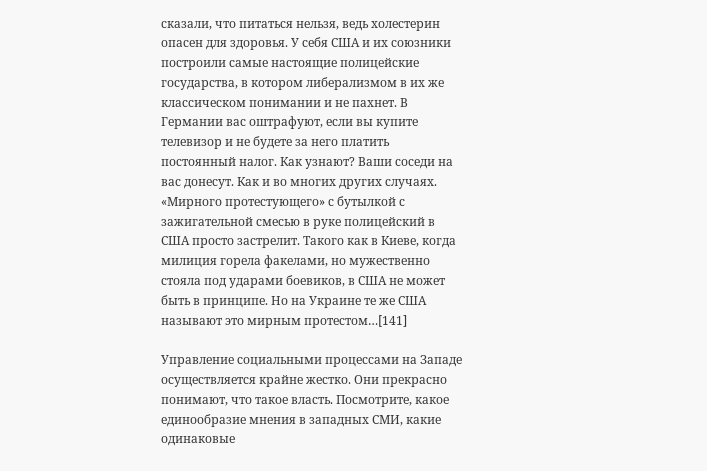сказали, что питаться нельзя, ведь холестерин опасен для здоровья. У себя США и их союзники построили самые настоящие полицейские государства, в котором либерализмом в их же классическом понимании и не пахнет. В Германии вас оштрафуют, если вы купите телевизор и не будете за него платить постоянный налог. Как узнают? Ваши соседи на вас донесут. Как и во многих других случаях. «Мирного протестующего» с бутылкой с зажигательной смесью в руке полицейский в США просто застрелит. Такого как в Киеве, когда милиция горела факелами, но мужественно стояла под ударами боевиков, в США не может быть в принципе. Но на Украине те же США называют это мирным протестом…[141]

Управление социальными процессами на Западе осуществляется крайне жестко. Они прекрасно понимают, что такое власть. Посмотрите, какое единообразие мнения в западных СМИ, какие одинаковые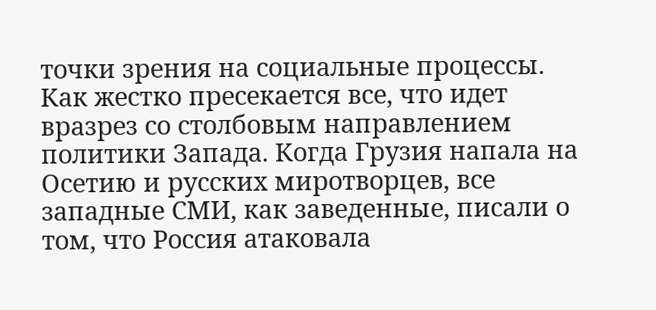точки зрения на социальные процессы. Как жестко пресекается все, что идет вразрез со столбовым направлением политики Запада. Когда Грузия напала на Осетию и русских миротворцев, все западные СМИ, как заведенные, писали о том, что Россия атаковала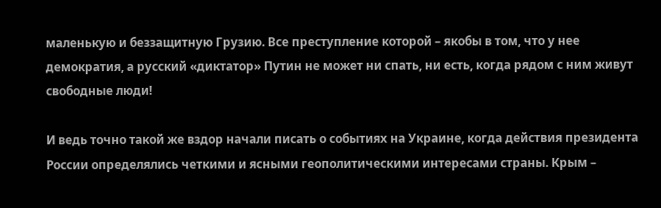маленькую и беззащитную Грузию. Все преступление которой – якобы в том, что у нее демократия, а русский «диктатор» Путин не может ни спать, ни есть, когда рядом с ним живут свободные люди!

И ведь точно такой же вздор начали писать о событиях на Украине, когда действия президента России определялись четкими и ясными геополитическими интересами страны. Крым –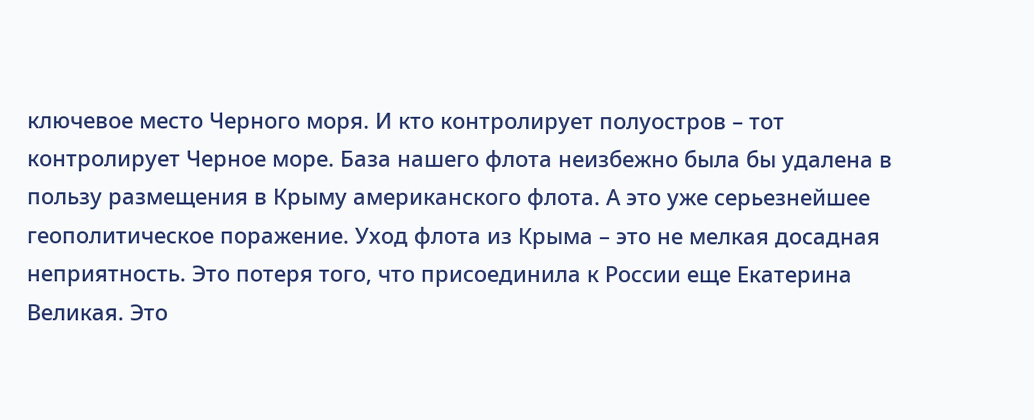ключевое место Черного моря. И кто контролирует полуостров – тот контролирует Черное море. База нашего флота неизбежно была бы удалена в пользу размещения в Крыму американского флота. А это уже серьезнейшее геополитическое поражение. Уход флота из Крыма – это не мелкая досадная неприятность. Это потеря того, что присоединила к России еще Екатерина Великая. Это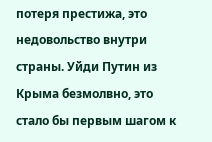потеря престижа, это недовольство внутри страны. Уйди Путин из Крыма безмолвно, это стало бы первым шагом к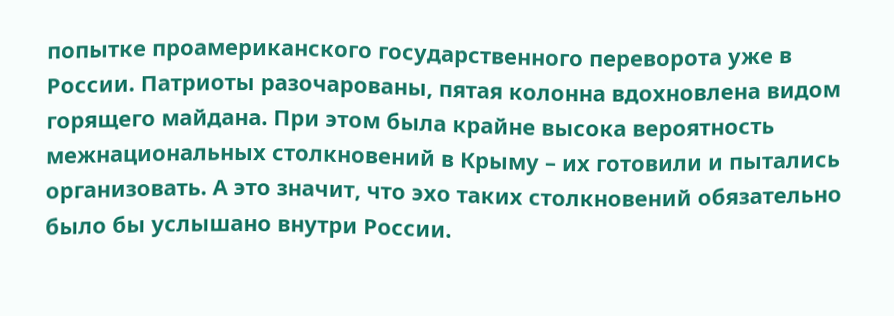попытке проамериканского государственного переворота уже в России. Патриоты разочарованы, пятая колонна вдохновлена видом горящего майдана. При этом была крайне высока вероятность межнациональных столкновений в Крыму – их готовили и пытались организовать. А это значит, что эхо таких столкновений обязательно было бы услышано внутри России.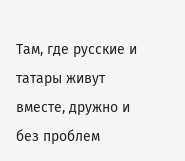Там, где русские и татары живут вместе, дружно и без проблем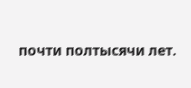почти полтысячи лет.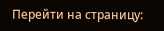Перейти на страницу: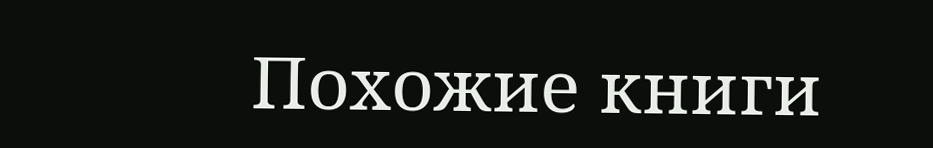Похожие книги